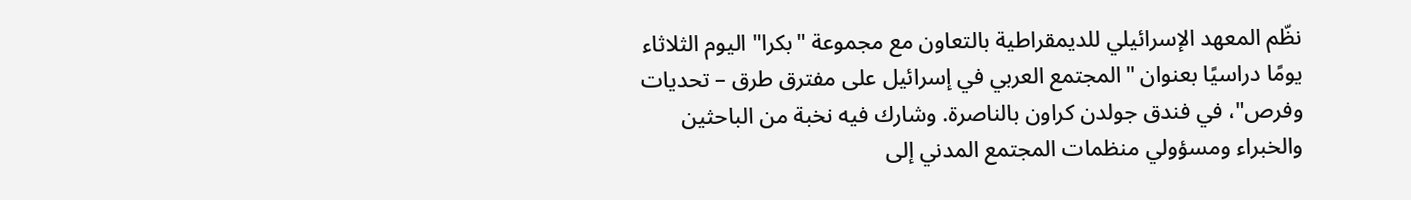نظّم المعهد الإسرائيلي للديمقراطية بالتعاون مع مجموعة "بكرا" اليوم الثلاثاء يومًا دراسيًا بعنوان "المجتمع العربي في إسرائيل على مفترق طرق – تحديات وفرص"، في فندق جولدن كراون بالناصرة. وشارك فيه نخبة من الباحثين والخبراء ومسؤولي منظمات المجتمع المدني إلى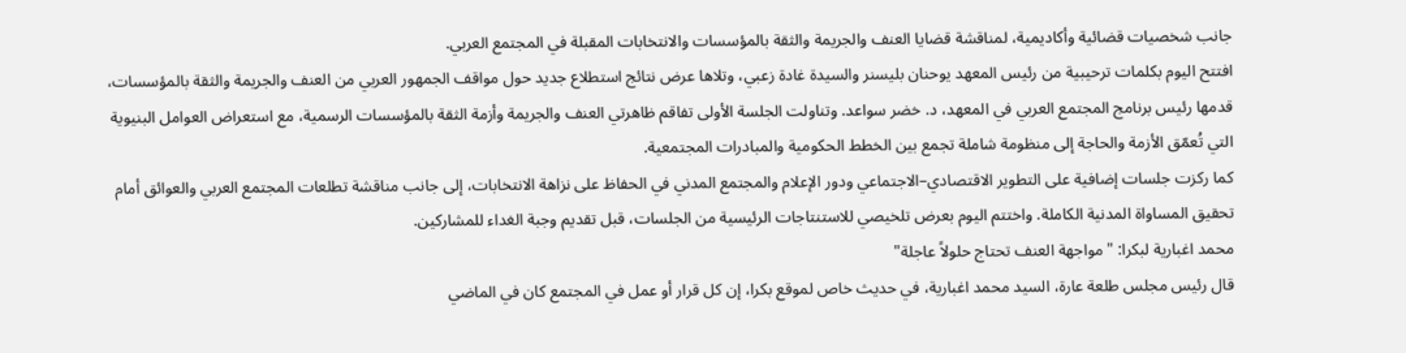جانب شخصيات قضائية وأكاديمية، لمناقشة قضايا العنف والجريمة والثقة بالمؤسسات والانتخابات المقبلة في المجتمع العربي.
افتتح اليوم بكلمات ترحيبية من رئيس المعهد يوحنان بليسنر والسيدة غادة زعبي، وتلاها عرض نتائج استطلاع جديد حول مواقف الجمهور العربي من العنف والجريمة والثقة بالمؤسسات، قدمها رئيس برنامج المجتمع العربي في المعهد، د. خضر سواعد. وتناولت الجلسة الأولى تفاقم ظاهرتي العنف والجريمة وأزمة الثقة بالمؤسسات الرسمية، مع استعراض العوامل البنيوية التي تُعمّق الأزمة والحاجة إلى منظومة شاملة تجمع بين الخطط الحكومية والمبادرات المجتمعية.
كما ركزت جلسات إضافية على التطوير الاقتصادي–الاجتماعي ودور الإعلام والمجتمع المدني في الحفاظ على نزاهة الانتخابات، إلى جانب مناقشة تطلعات المجتمع العربي والعوائق أمام تحقيق المساواة المدنية الكاملة. واختتم اليوم بعرض تلخيصي للاستنتاجات الرئيسية من الجلسات، قبل تقديم وجبة الغداء للمشاركين.
محمد اغبارية لبكرا: "مواجهة العنف تحتاج حلولاً عاجلة"
قال رئيس مجلس طلعة عارة، السيد محمد اغبارية، في حديث خاص لموقع بكرا، إن كل قرار أو عمل في المجتمع كان في الماضي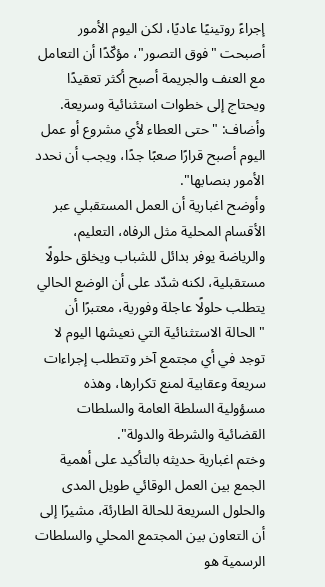إجراءً روتينيًا عاديًا، لكن اليوم الأمور أصبحت "فوق التصور"، مؤكّدًا أن التعامل مع العنف والجريمة أصبح أكثر تعقيدًا ويحتاج إلى خطوات استثنائية وسريعة. وأضاف: "حتى العطاء لأي مشروع أو عمل اليوم أصبح قرارًا صعبًا جدًا، ويجب أن نحدد الأمور بنصابها".
وأوضح اغبارية أن العمل المستقبلي عبر الأقسام المحلية مثل الرفاه، التعليم، والرياضة يوفر بدائل للشباب ويخلق حلولًا مستقبلية، لكنه شدّد على أن الوضع الحالي يتطلب حلولًا عاجلة وفورية، معتبرًا أن "الحالة الاستثنائية التي نعيشها اليوم لا توجد في أي مجتمع آخر وتتطلب إجراءات سريعة وعقابية لمنع تكرارها، وهذه مسؤولية السلطة العامة والسلطات القضائية والشرطة والدولة".
وختم اغبارية حديثه بالتأكيد على أهمية الجمع بين العمل الوقائي طويل المدى والحلول السريعة للحالة الطارئة، مشيرًا إلى أن التعاون بين المجتمع المحلي والسلطات الرسمية هو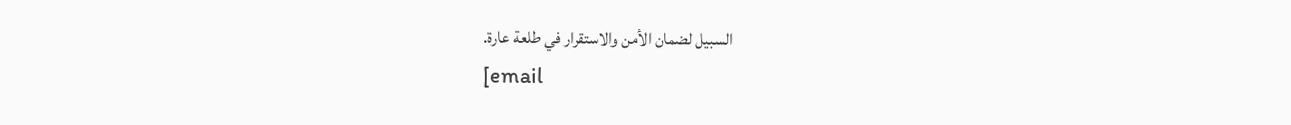السبيل لضمان الأمن والاستقرار في طلعة عارة.
[email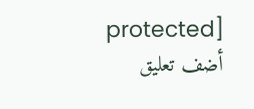protected]
أضف تعليق